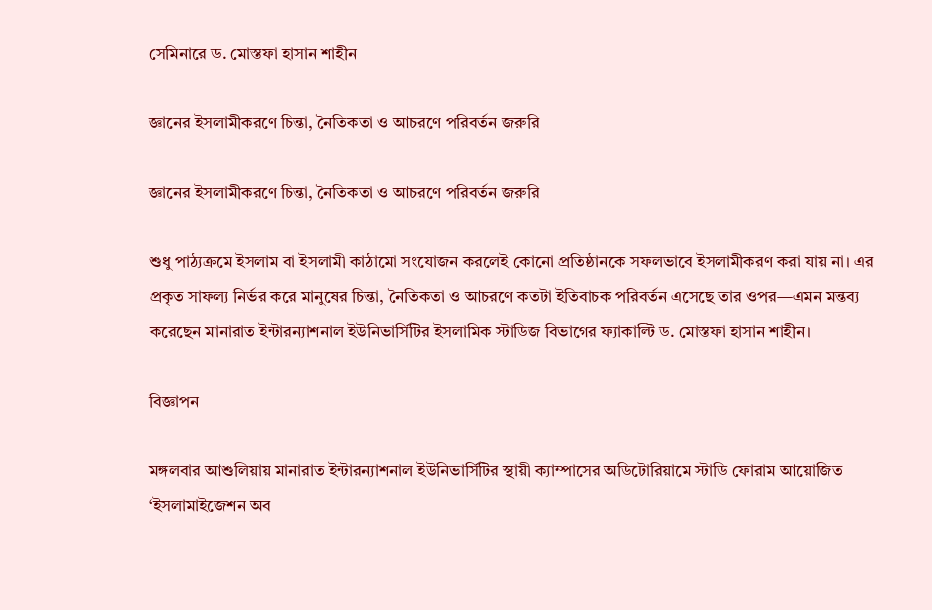সেমিনারে ড. মোস্তফা হাসান শাহীন

জ্ঞানের ইসলামীকরণে চিন্তা, নৈতিকতা ও আচরণে পরিবর্তন জরুরি

জ্ঞানের ইসলামীকরণে চিন্তা, নৈতিকতা ও আচরণে পরিবর্তন জরুরি

শুধু পাঠ্যক্রমে ইসলাম বা ইসলামী কাঠামো সংযোজন করলেই কোনো প্রতিষ্ঠানকে সফলভাবে ইসলামীকরণ করা যায় না। এর প্রকৃত সাফল্য নির্ভর করে মানুষের চিন্তা, নৈতিকতা ও আচরণে কতটা ইতিবাচক পরিবর্তন এসেছে তার ওপর—এমন মন্তব্য করেছেন মানারাত ইন্টারন্যাশনাল ইউনিভার্সিটির ইসলামিক স্টাডিজ বিভাগের ফ্যাকাল্টি ড. মোস্তফা হাসান শাহীন।

বিজ্ঞাপন

মঙ্গলবার আশুলিয়ায় মানারাত ইন্টারন্যাশনাল ইউনিভার্সিটির স্থায়ী ক্যাম্পাসের অডিটোরিয়ামে স্টাডি ফোরাম আয়োজিত ‘ইসলামাইজেশন অব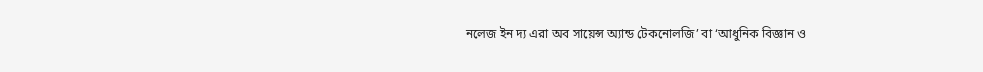নলেজ ইন দ্য এরা অব সায়েন্স অ্যান্ড টেকনোলজি’ বা ‘আধুনিক বিজ্ঞান ও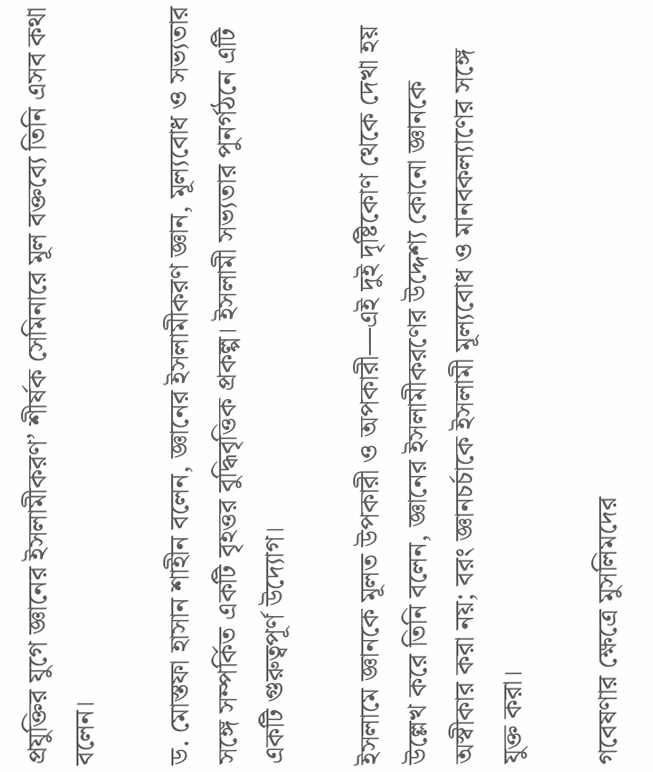প্রযুক্তির যুগে জ্ঞানের ইসলামীকরণ’ শীর্ষক সেমিনারে মূল বক্তব্যে তিনি এসব কথা বলেন।

ড. মোস্তফা হাসান শাহীন বলেন, জ্ঞানের ইসলামীকরণ জ্ঞান, মূল্যবোধ ও সভ্যতার সঙ্গে সম্পর্কিত একটি বৃহত্তর বুদ্ধিবৃত্তিক প্রকল্প। ইসলামী সভ্যতার পুনর্গঠনে এটি একটি গুরুত্বপূর্ণ উদ্যোগ।

ইসলামে জ্ঞানকে মূলত উপকারী ও অপকারী—এই দুই দৃষ্টিকোণ থেকে দেখা হয় উল্লেখ করে তিনি বলেন, জ্ঞানের ইসলামীকরণের উদ্দেশ্য কোনো জ্ঞানকে অস্বীকার করা নয়; বরং জ্ঞানচর্চাকে ইসলামী মূল্যবোধ ও মানবকল্যাণের সঙ্গে যুক্ত করা।

গবেষণার ক্ষেত্রে মুসলিমদের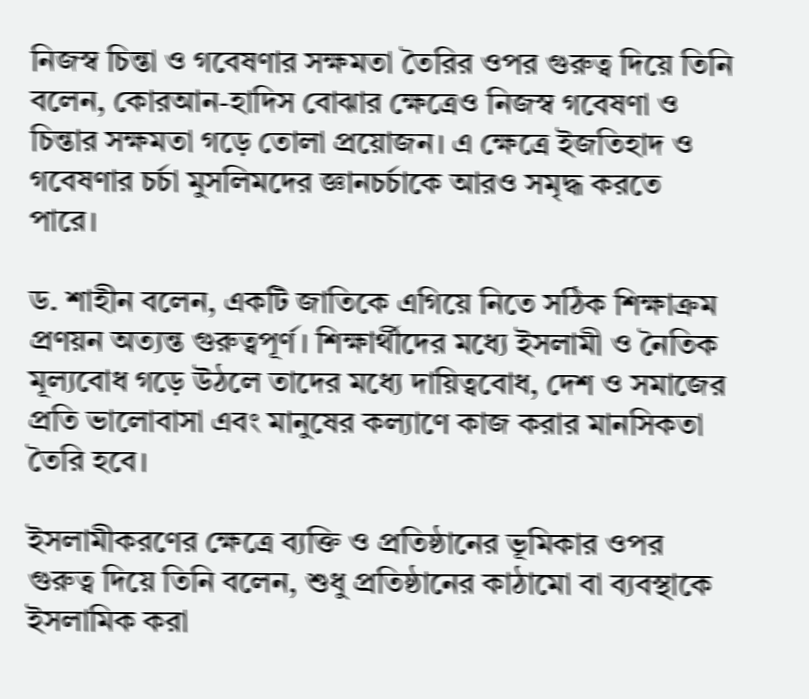নিজস্ব চিন্তা ও গবেষণার সক্ষমতা তৈরির ওপর গুরুত্ব দিয়ে তিনি বলেন, কোরআন-হাদিস বোঝার ক্ষেত্রেও নিজস্ব গবেষণা ও চিন্তার সক্ষমতা গড়ে তোলা প্রয়োজন। এ ক্ষেত্রে ইজতিহাদ ও গবেষণার চর্চা মুসলিমদের জ্ঞানচর্চাকে আরও সমৃদ্ধ করতে পারে।

ড. শাহীন বলেন, একটি জাতিকে এগিয়ে নিতে সঠিক শিক্ষাক্রম প্রণয়ন অত্যন্ত গুরুত্বপূর্ণ। শিক্ষার্থীদের মধ্যে ইসলামী ও নৈতিক মূল্যবোধ গড়ে উঠলে তাদের মধ্যে দায়িত্ববোধ, দেশ ও সমাজের প্রতি ভালোবাসা এবং মানুষের কল্যাণে কাজ করার মানসিকতা তৈরি হবে।

ইসলামীকরণের ক্ষেত্রে ব্যক্তি ও প্রতিষ্ঠানের ভূমিকার ওপর গুরুত্ব দিয়ে তিনি বলেন, শুধু প্রতিষ্ঠানের কাঠামো বা ব্যবস্থাকে ইসলামিক করা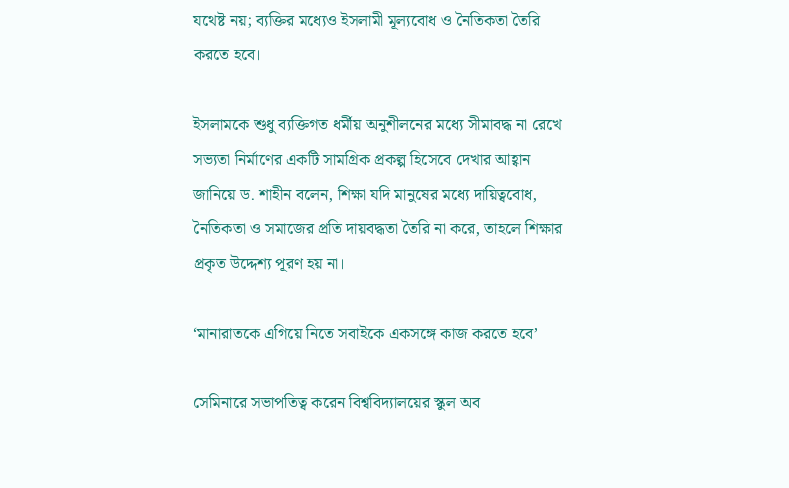যথেষ্ট নয়; ব্যক্তির মধ্যেও ইসলামী মূল্যবোধ ও নৈতিকতা তৈরি করতে হবে।

ইসলামকে শুধু ব্যক্তিগত ধর্মীয় অনুশীলনের মধ্যে সীমাবদ্ধ না রেখে সভ্যতা নির্মাণের একটি সামগ্রিক প্রকল্প হিসেবে দেখার আহ্বান জানিয়ে ড. শাহীন বলেন, শিক্ষা যদি মানুষের মধ্যে দায়িত্ববোধ, নৈতিকতা ও সমাজের প্রতি দায়বদ্ধতা তৈরি না করে, তাহলে শিক্ষার প্রকৃত উদ্দেশ্য পূরণ হয় না।

‘মানারাতকে এগিয়ে নিতে সবাইকে একসঙ্গে কাজ করতে হবে’

সেমিনারে সভাপতিত্ব করেন বিশ্ববিদ্যালয়ের স্কুল অব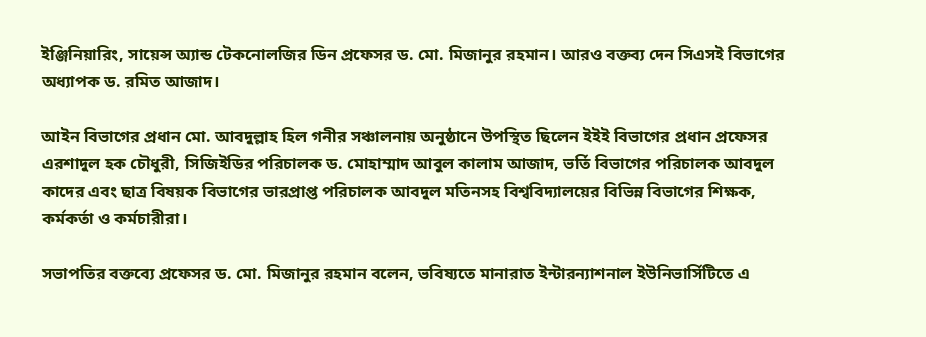ইঞ্জিনিয়ারিং, সায়েন্স অ্যান্ড টেকনোলজির ডিন প্রফেসর ড. মো. মিজানুর রহমান। আরও বক্তব্য দেন সিএসই বিভাগের অধ্যাপক ড. রমিত আজাদ।

আইন বিভাগের প্রধান মো. আবদুল্লাহ হিল গনীর সঞ্চালনায় অনুষ্ঠানে উপস্থিত ছিলেন ইইই বিভাগের প্রধান প্রফেসর এরশাদুল হক চৌধুরী, সিজিইডির পরিচালক ড. মোহাম্মাদ আবুল কালাম আজাদ, ভর্তি বিভাগের পরিচালক আবদুল কাদের এবং ছাত্র বিষয়ক বিভাগের ভারপ্রাপ্ত পরিচালক আবদুল মতিনসহ বিশ্ববিদ্যালয়ের বিভিন্ন বিভাগের শিক্ষক, কর্মকর্তা ও কর্মচারীরা।

সভাপতির বক্তব্যে প্রফেসর ড. মো. মিজানুর রহমান বলেন, ভবিষ্যতে মানারাত ইন্টারন্যাশনাল ইউনিভার্সিটিতে এ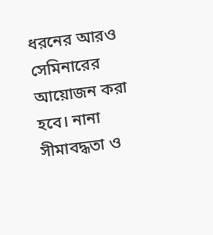ধরনের আরও সেমিনারের আয়োজন করা হবে। নানা সীমাবদ্ধতা ও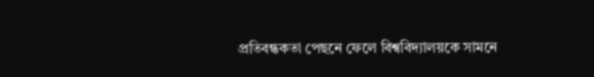প্রতিবন্ধকতা পেছনে ফেলে বিশ্ববিদ্যালয়কে সামনে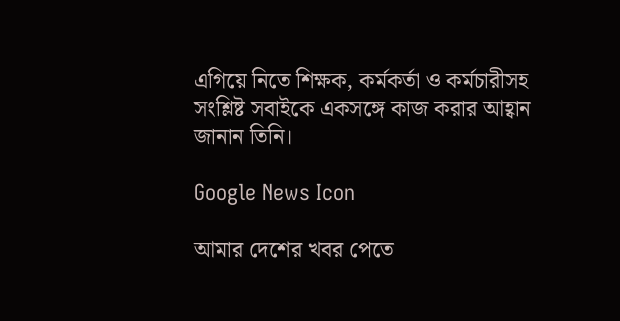এগিয়ে নিতে শিক্ষক, কর্মকর্তা ও কর্মচারীসহ সংশ্লিষ্ট সবাইকে একসঙ্গে কাজ করার আহ্বান জানান তিনি।

Google News Icon

আমার দেশের খবর পেতে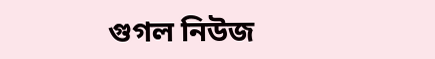গুগল নিউজ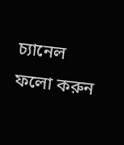চ্যানেল ফলো করুন